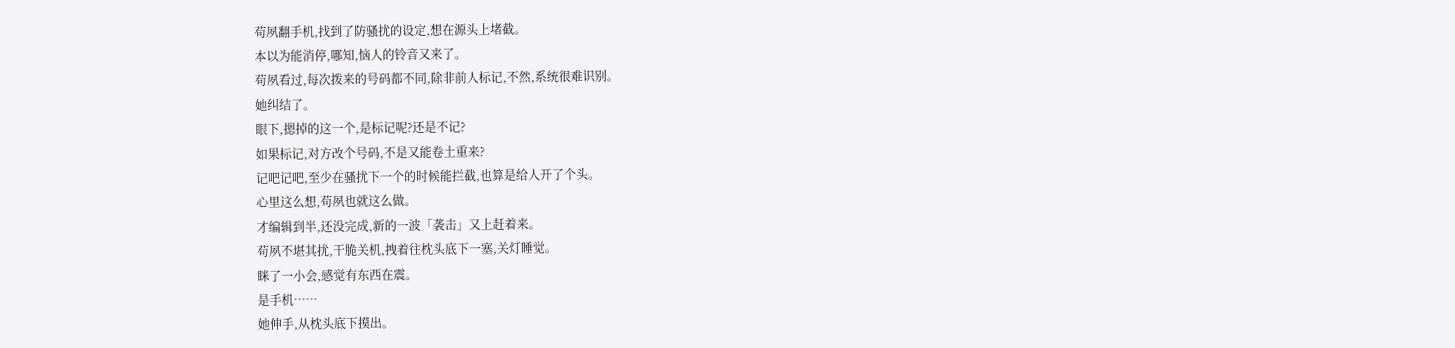苟夙翻手机,找到了防骚扰的设定,想在源头上堵截。
本以为能消停,哪知,恼人的铃音又来了。
苟夙看过,每次拨来的号码都不同,除非前人标记,不然,系统很难识别。
她纠结了。
眼下,摁掉的这一个,是标记呢?还是不记?
如果标记,对方改个号码,不是又能卷土重来?
记吧记吧,至少在骚扰下一个的时候能拦截,也算是给人开了个头。
心里这么想,苟夙也就这么做。
才编辑到半,还没完成,新的一波「袭击」又上赶着来。
苟夙不堪其扰,干脆关机,拽着往枕头底下一塞,关灯睡觉。
眯了一小会,感觉有东西在震。
是手机……
她伸手,从枕头底下摸出。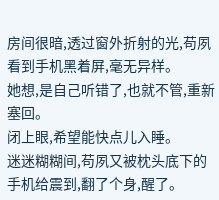房间很暗,透过窗外折射的光,苟夙看到手机黑着屏,毫无异样。
她想,是自己听错了,也就不管,重新塞回。
闭上眼,希望能快点儿入睡。
迷迷糊糊间,苟夙又被枕头底下的手机给震到,翻了个身,醒了。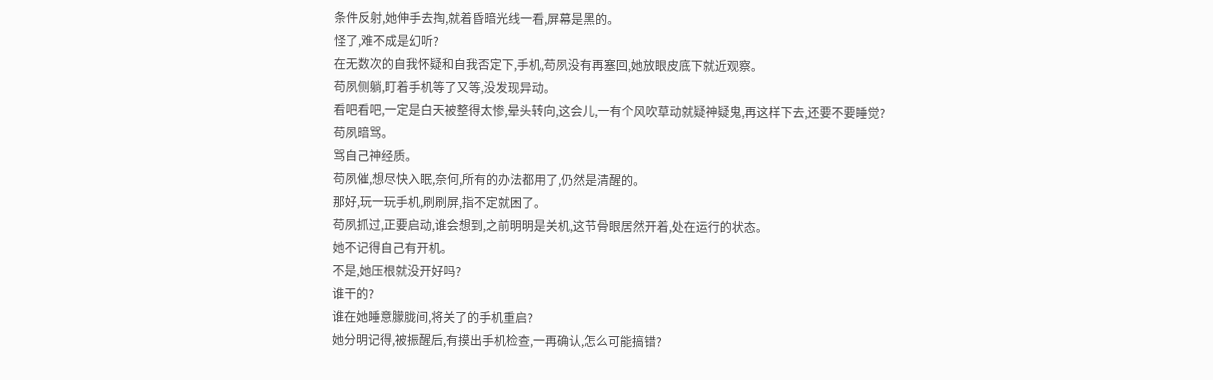条件反射,她伸手去掏,就着昏暗光线一看,屏幕是黑的。
怪了,难不成是幻听?
在无数次的自我怀疑和自我否定下,手机,苟夙没有再塞回,她放眼皮底下就近观察。
苟夙侧躺,盯着手机等了又等,没发现异动。
看吧看吧,一定是白天被整得太惨,晕头转向,这会儿,一有个风吹草动就疑神疑鬼,再这样下去,还要不要睡觉?
苟夙暗骂。
骂自己神经质。
苟夙催,想尽快入眠,奈何,所有的办法都用了,仍然是清醒的。
那好,玩一玩手机,刷刷屏,指不定就困了。
苟夙抓过,正要启动,谁会想到,之前明明是关机,这节骨眼居然开着,处在运行的状态。
她不记得自己有开机。
不是,她压根就没开好吗?
谁干的?
谁在她睡意朦胧间,将关了的手机重启?
她分明记得,被振醒后,有摸出手机检查,一再确认,怎么可能搞错?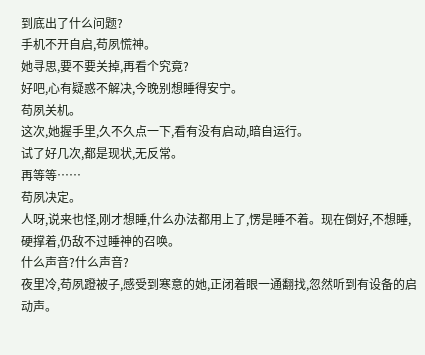到底出了什么问题?
手机不开自启,苟夙慌神。
她寻思,要不要关掉,再看个究竟?
好吧,心有疑惑不解决,今晚别想睡得安宁。
苟夙关机。
这次,她握手里,久不久点一下,看有没有启动,暗自运行。
试了好几次,都是现状,无反常。
再等等……
苟夙决定。
人呀,说来也怪,刚才想睡,什么办法都用上了,愣是睡不着。现在倒好,不想睡,硬撑着,仍敌不过睡神的召唤。
什么声音?什么声音?
夜里冷,苟夙蹬被子,感受到寒意的她,正闭着眼一通翻找,忽然听到有设备的启动声。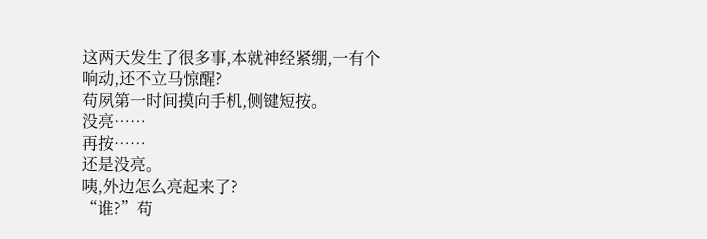这两天发生了很多事,本就神经紧绷,一有个响动,还不立马惊醒?
苟夙第一时间摸向手机,侧键短按。
没亮……
再按……
还是没亮。
咦,外边怎么亮起来了?
“谁?”苟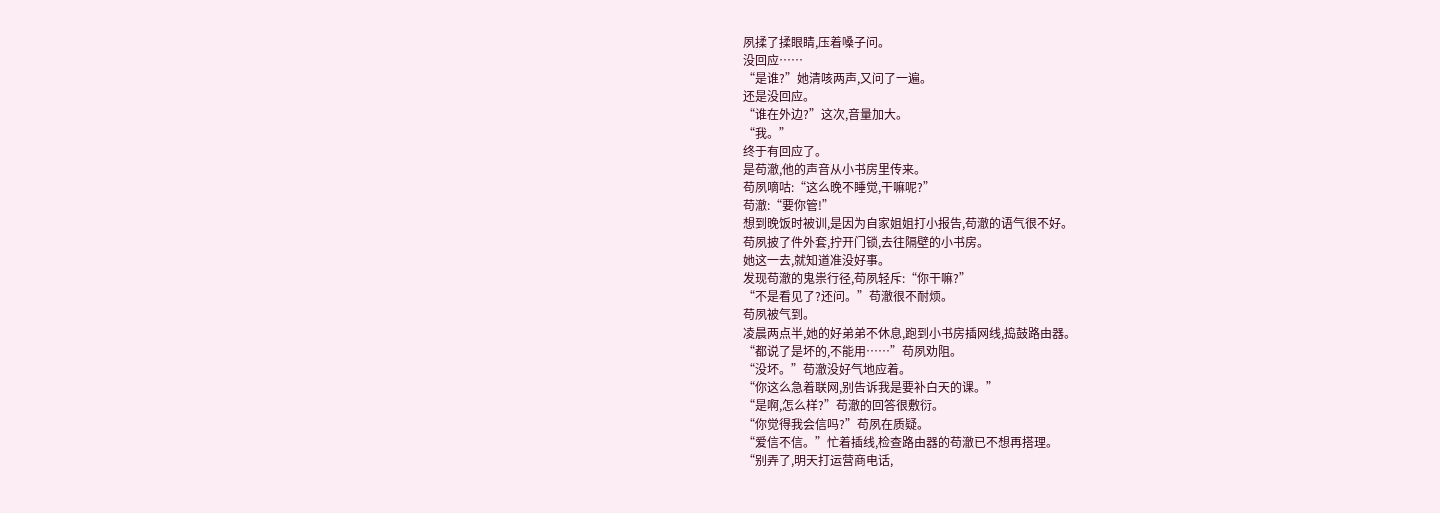夙揉了揉眼睛,压着嗓子问。
没回应……
“是谁?”她清咳两声,又问了一遍。
还是没回应。
“谁在外边?”这次,音量加大。
“我。”
终于有回应了。
是苟澈,他的声音从小书房里传来。
苟夙嘀咕:“这么晚不睡觉,干嘛呢?”
苟澈:“要你管!”
想到晚饭时被训,是因为自家姐姐打小报告,苟澈的语气很不好。
苟夙披了件外套,拧开门锁,去往隔壁的小书房。
她这一去,就知道准没好事。
发现苟澈的鬼祟行径,苟夙轻斥:“你干嘛?”
“不是看见了?还问。”苟澈很不耐烦。
苟夙被气到。
凌晨两点半,她的好弟弟不休息,跑到小书房插网线,捣鼓路由器。
“都说了是坏的,不能用……”苟夙劝阻。
“没坏。”苟澈没好气地应着。
“你这么急着联网,别告诉我是要补白天的课。”
“是啊,怎么样?”苟澈的回答很敷衍。
“你觉得我会信吗?”苟夙在质疑。
“爱信不信。”忙着插线,检查路由器的苟澈已不想再搭理。
“别弄了,明天打运营商电话,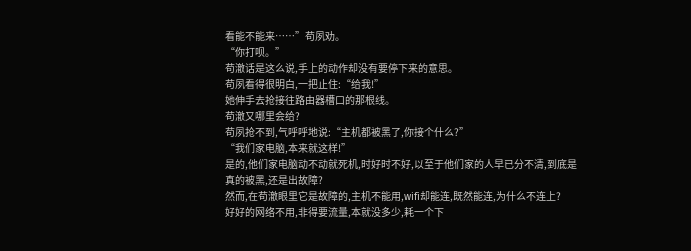看能不能来……”苟夙劝。
“你打呗。”
苟澈话是这么说,手上的动作却没有要停下来的意思。
苟夙看得很明白,一把止住:“给我!”
她伸手去抢接往路由器槽口的那根线。
苟澈又哪里会给?
苟夙抢不到,气呼呼地说:“主机都被黑了,你接个什么?”
“我们家电脑,本来就这样!”
是的,他们家电脑动不动就死机,时好时不好,以至于他们家的人早已分不清,到底是真的被黑,还是出故障?
然而,在苟澈眼里它是故障的,主机不能用,wifi却能连,既然能连,为什么不连上?
好好的网络不用,非得要流量,本就没多少,耗一个下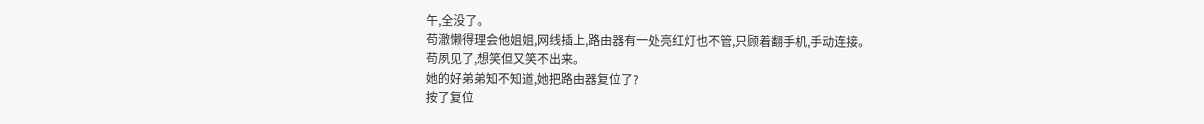午,全没了。
苟澈懒得理会他姐姐,网线插上,路由器有一处亮红灯也不管,只顾着翻手机,手动连接。
苟夙见了,想笑但又笑不出来。
她的好弟弟知不知道,她把路由器复位了?
按了复位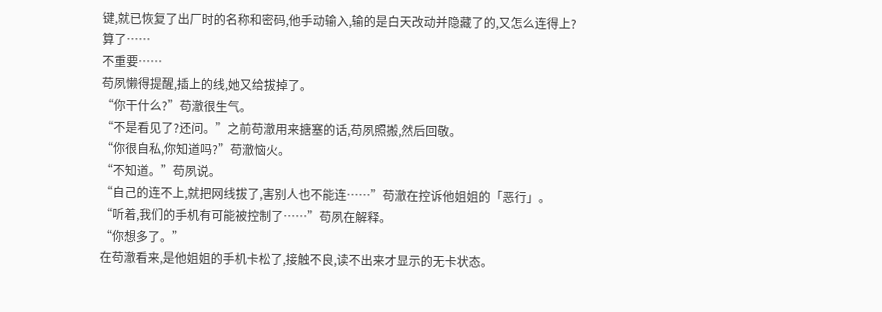键,就已恢复了出厂时的名称和密码,他手动输入,输的是白天改动并隐藏了的,又怎么连得上?
算了……
不重要……
苟夙懒得提醒,插上的线,她又给拔掉了。
“你干什么?”苟澈很生气。
“不是看见了?还问。”之前苟澈用来搪塞的话,苟夙照搬,然后回敬。
“你很自私,你知道吗?”苟澈恼火。
“不知道。”苟夙说。
“自己的连不上,就把网线拔了,害别人也不能连……”苟澈在控诉他姐姐的「恶行」。
“听着,我们的手机有可能被控制了……”苟夙在解释。
“你想多了。”
在苟澈看来,是他姐姐的手机卡松了,接触不良,读不出来才显示的无卡状态。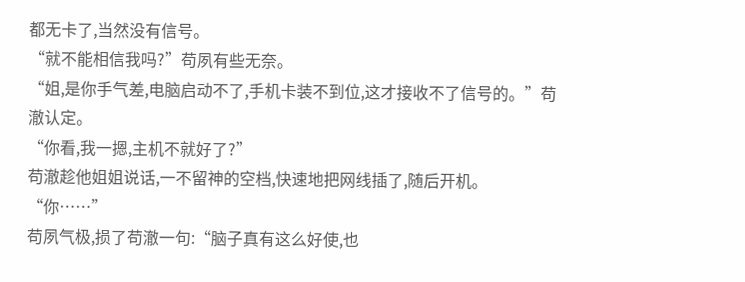都无卡了,当然没有信号。
“就不能相信我吗?”苟夙有些无奈。
“姐,是你手气差,电脑启动不了,手机卡装不到位,这才接收不了信号的。”苟澈认定。
“你看,我一摁,主机不就好了?”
苟澈趁他姐姐说话,一不留神的空档,快速地把网线插了,随后开机。
“你……”
苟夙气极,损了苟澈一句:“脑子真有这么好使,也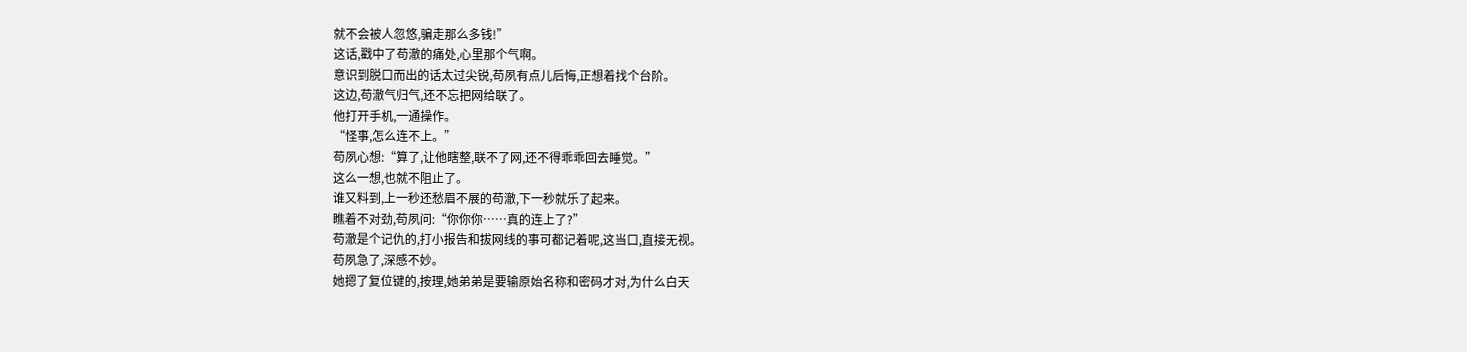就不会被人忽悠,骗走那么多钱!”
这话,戳中了苟澈的痛处,心里那个气啊。
意识到脱口而出的话太过尖锐,苟夙有点儿后悔,正想着找个台阶。
这边,苟澈气归气,还不忘把网给联了。
他打开手机,一通操作。
“怪事,怎么连不上。”
苟夙心想:“算了,让他瞎整,联不了网,还不得乖乖回去睡觉。”
这么一想,也就不阻止了。
谁又料到,上一秒还愁眉不展的苟澈,下一秒就乐了起来。
瞧着不对劲,苟夙问:“你你你……真的连上了?”
苟澈是个记仇的,打小报告和拔网线的事可都记着呢,这当口,直接无视。
苟夙急了,深感不妙。
她摁了复位键的,按理,她弟弟是要输原始名称和密码才对,为什么白天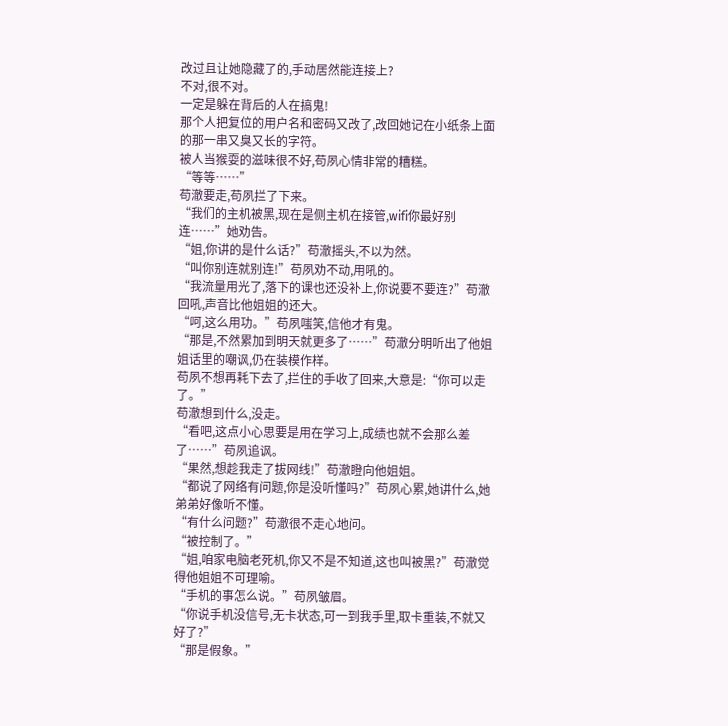改过且让她隐藏了的,手动居然能连接上?
不对,很不对。
一定是躲在背后的人在搞鬼!
那个人把复位的用户名和密码又改了,改回她记在小纸条上面的那一串又臭又长的字符。
被人当猴耍的滋味很不好,苟夙心情非常的糟糕。
“等等……”
苟澈要走,苟夙拦了下来。
“我们的主机被黑,现在是侧主机在接管,wifi你最好别连……”她劝告。
“姐,你讲的是什么话?”苟澈摇头,不以为然。
“叫你别连就别连!”苟夙劝不动,用吼的。
“我流量用光了,落下的课也还没补上,你说要不要连?”苟澈回吼,声音比他姐姐的还大。
“呵,这么用功。”苟夙嗤笑,信他才有鬼。
“那是,不然累加到明天就更多了……”苟澈分明听出了他姐姐话里的嘲讽,仍在装模作样。
苟夙不想再耗下去了,拦住的手收了回来,大意是:“你可以走了。”
苟澈想到什么,没走。
“看吧,这点小心思要是用在学习上,成绩也就不会那么差了……”苟夙追讽。
“果然,想趁我走了拔网线!”苟澈瞪向他姐姐。
“都说了网络有问题,你是没听懂吗?”苟夙心累,她讲什么,她弟弟好像听不懂。
“有什么问题?”苟澈很不走心地问。
“被控制了。”
“姐,咱家电脑老死机,你又不是不知道,这也叫被黑?”苟澈觉得他姐姐不可理喻。
“手机的事怎么说。”苟夙皱眉。
“你说手机没信号,无卡状态,可一到我手里,取卡重装,不就又好了?”
“那是假象。”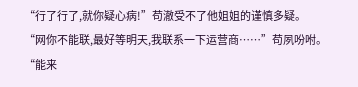“行了行了,就你疑心病!”苟澈受不了他姐姐的谨慎多疑。
“网你不能联,最好等明天,我联系一下运营商……”苟夙吩咐。
“能来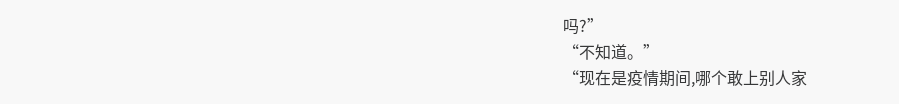吗?”
“不知道。”
“现在是疫情期间,哪个敢上别人家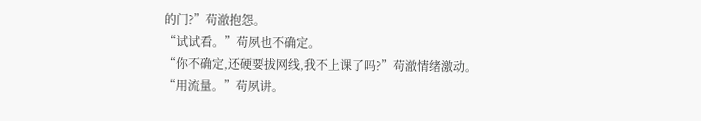的门?”苟澈抱怨。
“试试看。”苟夙也不确定。
“你不确定,还硬要拔网线,我不上课了吗?”苟澈情绪激动。
“用流量。”苟夙讲。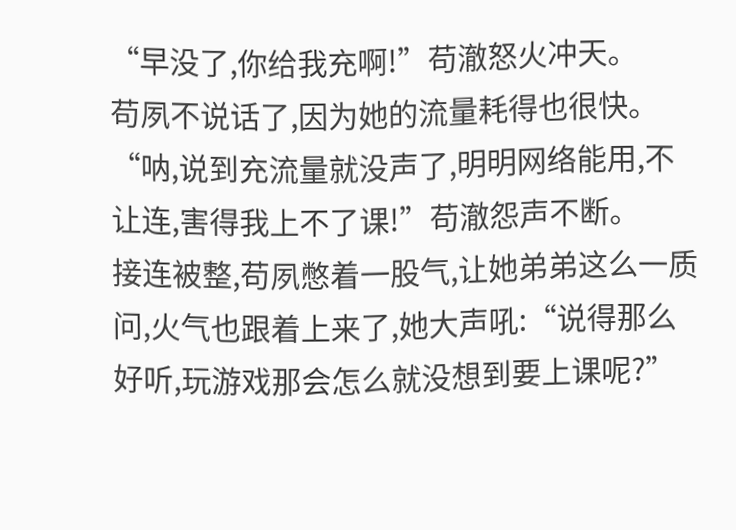“早没了,你给我充啊!”苟澈怒火冲天。
苟夙不说话了,因为她的流量耗得也很快。
“呐,说到充流量就没声了,明明网络能用,不让连,害得我上不了课!”苟澈怨声不断。
接连被整,苟夙憋着一股气,让她弟弟这么一质问,火气也跟着上来了,她大声吼:“说得那么好听,玩游戏那会怎么就没想到要上课呢?”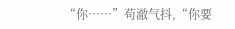“你……”苟澈气抖,“你要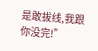是敢拔线,我跟你没完!”